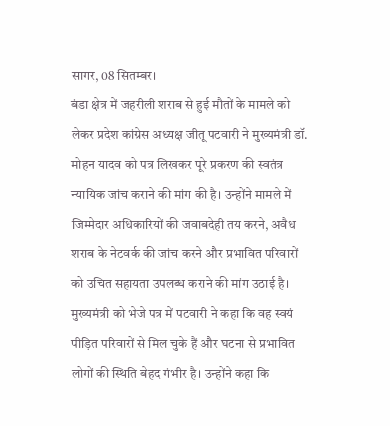सागर, 08 सितम्बर।
बंडा क्षेत्र में जहरीली शराब से हुई मौतों के मामले को लेकर प्रदेश कांग्रेस अध्यक्ष जीतू पटवारी ने मुख्यमंत्री डॉ. मोहन यादव को पत्र लिखकर पूरे प्रकरण की स्वतंत्र न्यायिक जांच कराने की मांग की है। उन्होंने मामले में जिम्मेदार अधिकारियों की जवाबदेही तय करने, अवैध शराब के नेटवर्क की जांच करने और प्रभावित परिवारों को उचित सहायता उपलब्ध कराने की मांग उठाई है।
मुख्यमंत्री को भेजे पत्र में पटवारी ने कहा कि वह स्वयं पीड़ित परिवारों से मिल चुके हैं और घटना से प्रभावित लोगों की स्थिति बेहद गंभीर है। उन्होंने कहा कि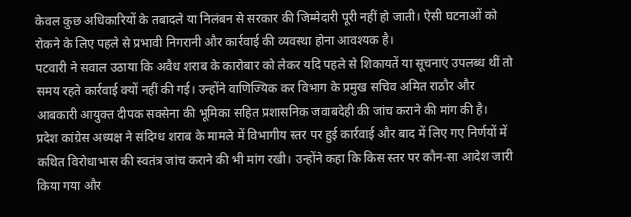केवल कुछ अधिकारियों के तबादले या निलंबन से सरकार की जिम्मेदारी पूरी नहीं हो जाती। ऐसी घटनाओं को रोकने के लिए पहले से प्रभावी निगरानी और कार्रवाई की व्यवस्था होना आवश्यक है।
पटवारी ने सवाल उठाया कि अवैध शराब के कारोबार को लेकर यदि पहले से शिकायतें या सूचनाएं उपलब्ध थीं तो समय रहते कार्रवाई क्यों नहीं की गई। उन्होंने वाणिज्यिक कर विभाग के प्रमुख सचिव अमित राठौर और आबकारी आयुक्त दीपक सक्सेना की भूमिका सहित प्रशासनिक जवाबदेही की जांच कराने की मांग की है।
प्रदेश कांग्रेस अध्यक्ष ने संदिग्ध शराब के मामले में विभागीय स्तर पर हुई कार्रवाई और बाद में लिए गए निर्णयों में कथित विरोधाभास की स्वतंत्र जांच कराने की भी मांग रखी। उन्होंने कहा कि किस स्तर पर कौन-सा आदेश जारी किया गया और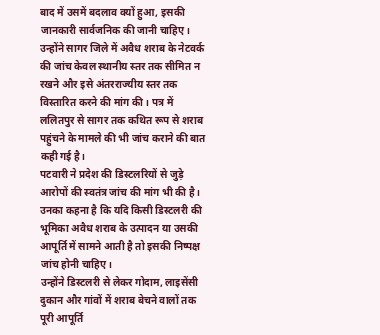बाद में उसमें बदलाव क्यों हुआ, इसकी जानकारी सार्वजनिक की जानी चाहिए।
उन्होंने सागर जिले में अवैध शराब के नेटवर्क की जांच केवल स्थानीय स्तर तक सीमित न रखने और इसे अंतरराज्यीय स्तर तक विस्तारित करने की मांग की। पत्र में ललितपुर से सागर तक कथित रूप से शराब पहुंचने के मामले की भी जांच कराने की बात कही गई है।
पटवारी ने प्रदेश की डिस्टलरियों से जुड़े आरोपों की स्वतंत्र जांच की मांग भी की है। उनका कहना है कि यदि किसी डिस्टलरी की भूमिका अवैध शराब के उत्पादन या उसकी आपूर्ति में सामने आती है तो इसकी निष्पक्ष जांच होनी चाहिए।
उन्होंने डिस्टलरी से लेकर गोदाम, लाइसेंसी दुकान और गांवों में शराब बेचने वालों तक पूरी आपूर्ति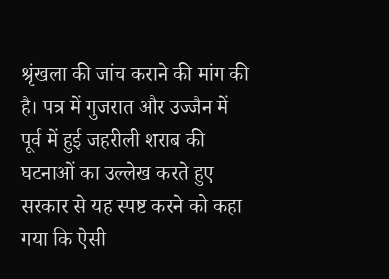श्रृंखला की जांच कराने की मांग की है। पत्र में गुजरात और उज्जैन में पूर्व में हुई जहरीली शराब की घटनाओं का उल्लेख करते हुए सरकार से यह स्पष्ट करने को कहा गया कि ऐसी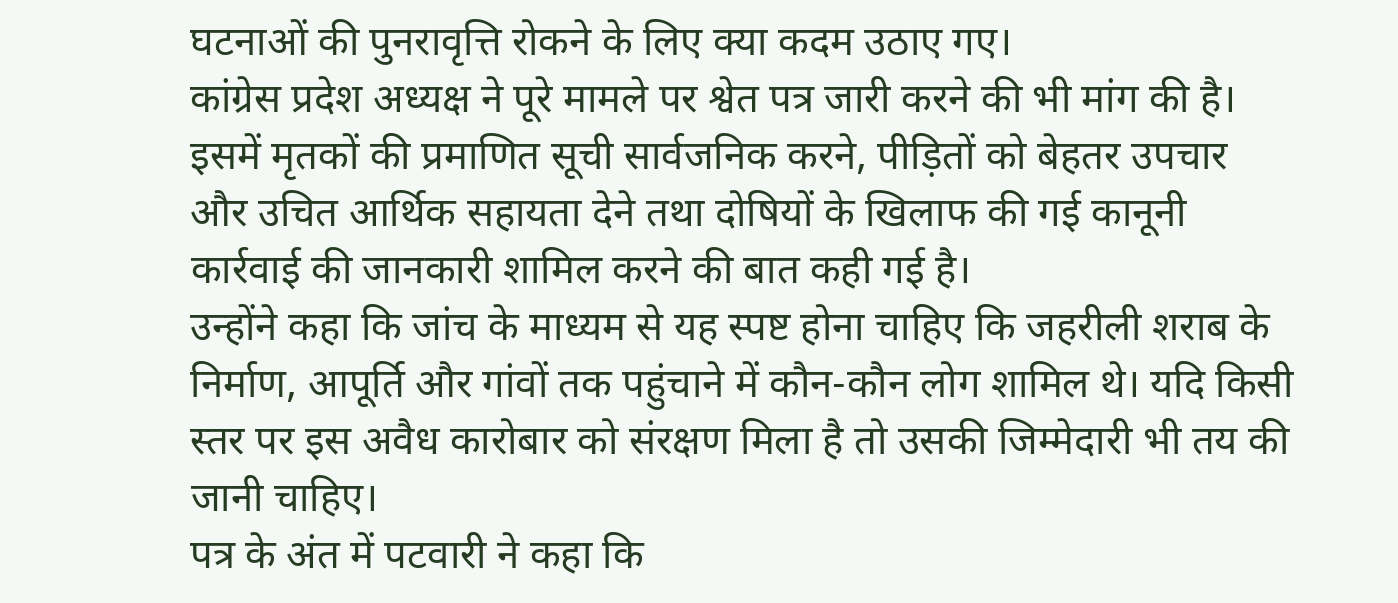घटनाओं की पुनरावृत्ति रोकने के लिए क्या कदम उठाए गए।
कांग्रेस प्रदेश अध्यक्ष ने पूरे मामले पर श्वेत पत्र जारी करने की भी मांग की है। इसमें मृतकों की प्रमाणित सूची सार्वजनिक करने, पीड़ितों को बेहतर उपचार और उचित आर्थिक सहायता देने तथा दोषियों के खिलाफ की गई कानूनी कार्रवाई की जानकारी शामिल करने की बात कही गई है।
उन्होंने कहा कि जांच के माध्यम से यह स्पष्ट होना चाहिए कि जहरीली शराब के निर्माण, आपूर्ति और गांवों तक पहुंचाने में कौन-कौन लोग शामिल थे। यदि किसी स्तर पर इस अवैध कारोबार को संरक्षण मिला है तो उसकी जिम्मेदारी भी तय की जानी चाहिए।
पत्र के अंत में पटवारी ने कहा कि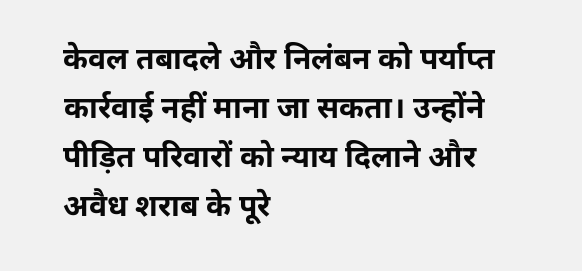केवल तबादले और निलंबन को पर्याप्त कार्रवाई नहीं माना जा सकता। उन्होंने पीड़ित परिवारों को न्याय दिलाने और अवैध शराब के पूरे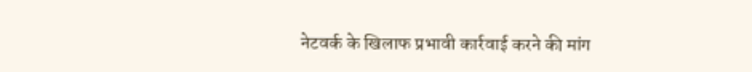नेटवर्क के खिलाफ प्रभावी कार्रवाई करने की मांग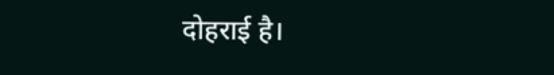दोहराई है।